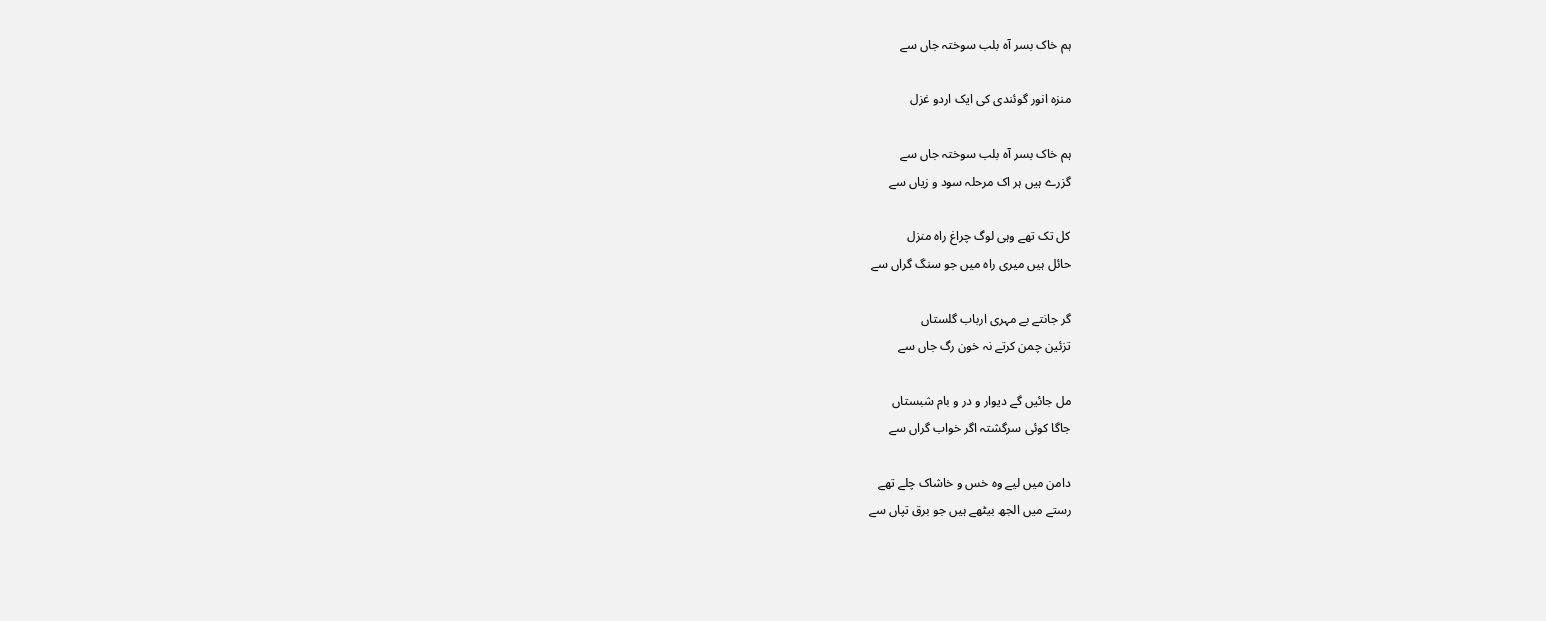ہم خاک بسر آہ بلب سوختہ جاں سے

منزہ انور گوئندی کی ایک اردو غزل

ہم خاک بسر آہ بلب سوختہ جاں سے
گزرے ہیں ہر اک مرحلہ سود و زیاں سے

کل تک تھے وہی لوگ چراغ راہ منزل
حائل ہیں میری راہ میں جو سنگ گراں سے

گر جانتے بے مہری ارباب گلستاں
تزئین چمن کرتے نہ خون رگ جاں سے

مل جائیں گے دیوار و در و بام شبستاں
جاگا کوئی سرگشتہ اگر خواب گراں سے

دامن میں لیے وہ خس و خاشاک چلے تھے
رستے میں الجھ بیٹھے ہیں جو برق تپاں سے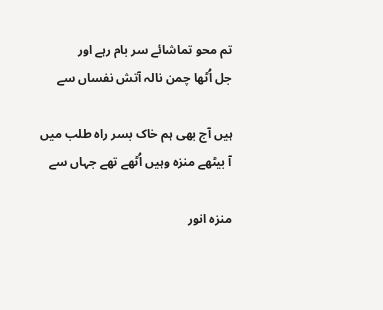تم محو تماشائے سر بام رہے اور
جل اُٹھا چمن نالہ آتش نفساں سے

ہیں آج بھی ہم خاک بسر راہ طلب میں
آ بیٹھے منزہ وہیں اُٹھے تھے جہاں سے

منزہ انور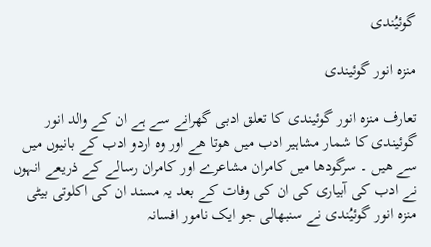گوئیُندی

منزہ انور گوئیندی

تعارف منزہ انور گوئیندی کا تعلق ادبی گھرانے سے ہے ان کے والد انور گوئیندی کا شمار مشاہیر ادب میں ھوتا ھے اور وہ اردو ادب کے بانیوں میں سے ھیں ۔ سرگودھا میں کامران مشاعرے اور کامران رسالے کے ذریعے انہوں نے ادب کی آبیاری کی ان کی وفات کے بعد یہ مسند ان کی اکلوتی بیٹی منزہ انور گوئیُندی نے سنبھالی جو ایک نامور افسانہ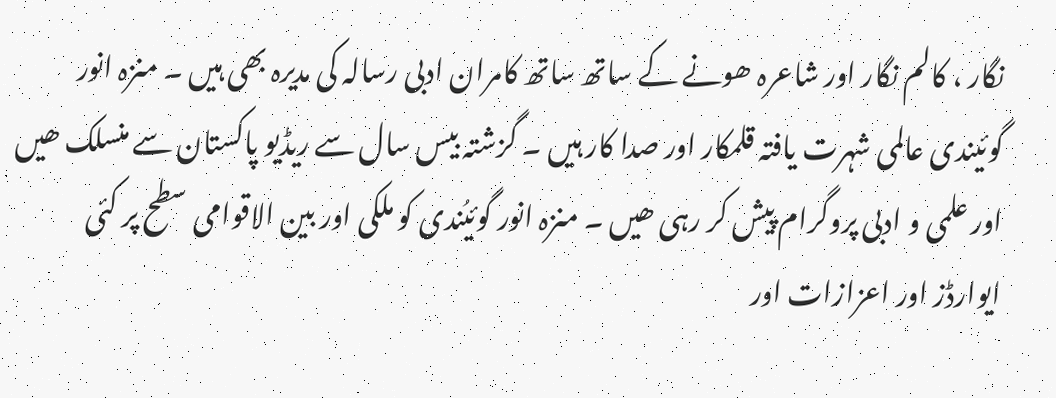نگار ، کالم نگار اور شاعرہ ھونے کے ساتھ ساتھ کامران ادبی رسالہ کی مدیرہ بھی ہیں ۔ منزہ انور گوئیندی عالمی شہرت یافتہ قلمکار اور صدا کار ہیں ۔ گزشتہ بیس سال سے ریڈیو پاکستان سے منسلک ھیں اور علمی و ادبی پروگرام پیش کر رہی ھیں ۔ منزہ انور گوئیُندی کو ملکی اور بین الاقوامی سطح پر کئی ایوارڈز اور اعزازات اور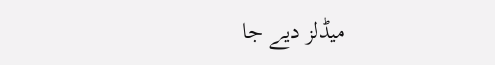میڈلز دیے جا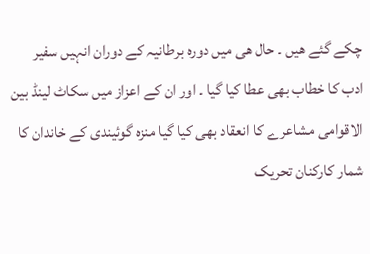چکے گئے ھیں ۔ حال ھی میں دورہ برطانیہ کے دوران انہیں سفیر ادب کا خطاب بھی عطا کیا گیا ۔ اور ان کے اعزاز میں سکاٹ لینڈ بین الاقوامی مشاعرے کا انعقاد بھی کیا گیا منزہ گوئیندی کے خاندان کا شمار کارکنان تحریک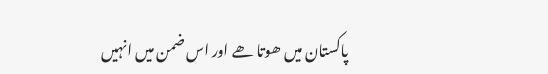پاکستان میں ھوتا ھے اور اس ضمن میں انہیں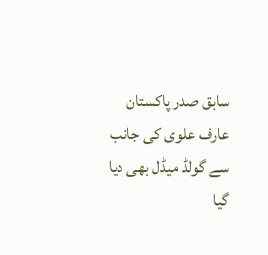سابق صدر پاکستان عارف علوی کی جانب سے گولڈ میڈل بھی دیا گیا